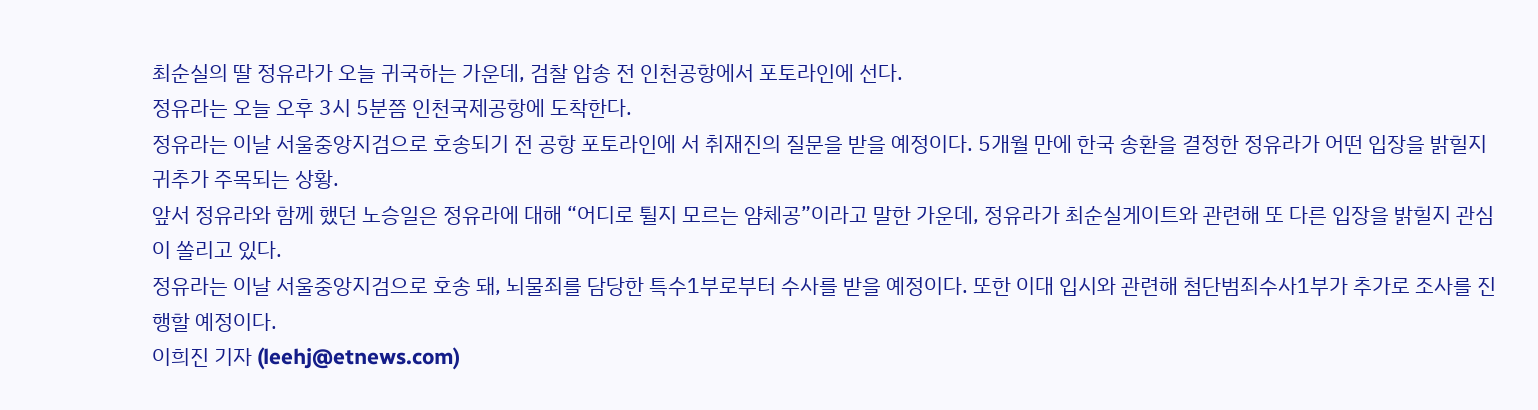최순실의 딸 정유라가 오늘 귀국하는 가운데, 검찰 압송 전 인천공항에서 포토라인에 선다.
정유라는 오늘 오후 3시 5분쯤 인천국제공항에 도착한다.
정유라는 이날 서울중앙지검으로 호송되기 전 공항 포토라인에 서 취재진의 질문을 받을 예정이다. 5개월 만에 한국 송환을 결정한 정유라가 어떤 입장을 밝힐지 귀추가 주목되는 상황.
앞서 정유라와 함께 했던 노승일은 정유라에 대해 “어디로 튈지 모르는 얌체공”이라고 말한 가운데, 정유라가 최순실게이트와 관련해 또 다른 입장을 밝힐지 관심이 쏠리고 있다.
정유라는 이날 서울중앙지검으로 호송 돼, 뇌물죄를 담당한 특수1부로부터 수사를 받을 예정이다. 또한 이대 입시와 관련해 첨단범죄수사1부가 추가로 조사를 진행할 예정이다.
이희진 기자 (leehj@etnews.com)